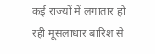कई राज्यों में लगातार हो रही मूसलाधार बारिश से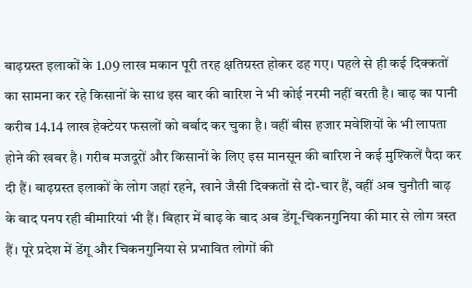बाढ़ग्रस्त इलाकों के 1.09 लाख मकान पूरी तरह क्षतिग्रस्त होकर ढह गए। पहले से ही कई दिक्कतों का सामना कर रहे किसानों के साथ इस बार की बारिश ने भी कोई नरमी नहीं बरती है। बाढ़ का पानी करीब 14.14 लाख हेक्टेयर फसलों को बर्बाद कर चुका है। वहीं बीस हजार मवेशियों के भी लापता होने की खबर है। गरीब मजदूरों और किसानों के लिए इस मानसून की बारिश ने कई मुश्किलें पैदा कर दी हैं। बाढ़ग्रस्त इलाकों के लोग जहां रहने, खाने जैसी दिक्कतों से दो-चार हैं, वहीं अब चुनौती बाढ़ के बाद पनप रही बीमारियां भी हैं। बिहार में बाढ़ के बाद अब डेंगू-चिकनगुनिया की मार से लोग त्रस्त हैं। पूरे प्रदेश में डेंगू और चिकनगुनिया से प्रभावित लोगों की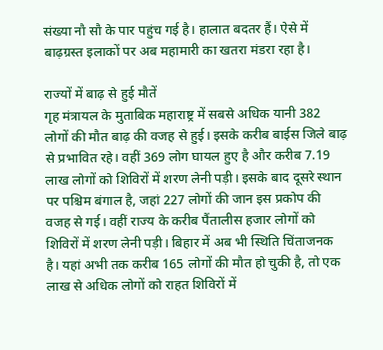संख्या नौ सौ के पार पहुंच गई है। हालात बदतर हैं। ऐसे में बाढ़ग्रस्त इलाकों पर अब महामारी का खतरा मंडरा रहा है।

राज्यों में बाढ़ से हुई मौतें
गृह मंत्रायल के मुताबिक महाराष्ट्र में सबसे अधिक यानी 382 लोगों की मौत बाढ़ की वजह से हुई। इसके करीब बाईस जिले बाढ़ से प्रभावित रहे। वहीं 369 लोग घायल हुए है और करीब 7.19 लाख लोगों को शिविरों में शरण लेनी पड़ी। इसके बाद दूसरे स्थान पर पश्चिम बंगाल है, जहां 227 लोगों की जान इस प्रकोप की वजह से गई। वहीं राज्य के करीब पैंतालीस हजार लोगों को शिविरों में शरण लेनी पड़ी। बिहार में अब भी स्थिति चिंताजनक है। यहां अभी तक करीब 165 लोगों की मौत हो चुकी है, तो एक लाख से अधिक लोगों को राहत शिविरों में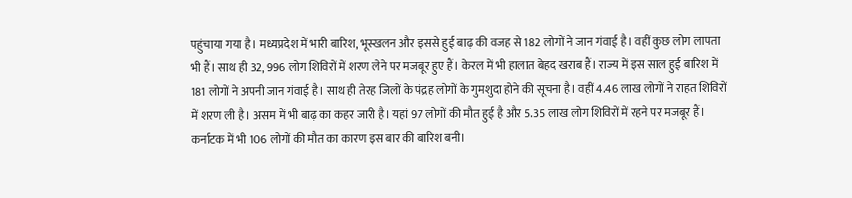पहुंचाया गया है। मध्यप्रदेश में भारी बारिश, भूस्खलन और इससे हुई बाढ़ की वजह से 182 लोगों ने जान गंवाई है। वहीं कुछ लोग लापता भी हैं। साथ ही 32, 996 लोग शिविरों में शरण लेने पर मजबूर हुए हैं। केरल में भी हालात बेहद खराब हैं। राज्य में इस साल हुई बारिश में 181 लोगों ने अपनी जान गंवाई है। साथ ही तेरह जिलों के पंद्रह लोगों के गुमशुदा होने की सूचना है। वहीं 4.46 लाख लोगों ने राहत शिविरों में शरण ली है। असम में भी बाढ़ का कहर जारी है। यहां 97 लोगों की मौत हुई है और 5.35 लाख लोग शिविरों में रहने पर मजबूर हैं। कर्नाटक में भी 106 लोगों की मौत का कारण इस बार की बारिश बनी।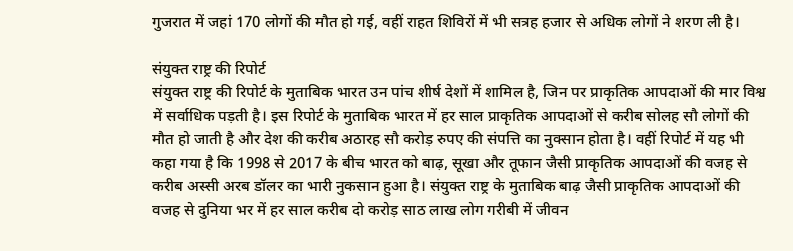गुजरात में जहां 170 लोगों की मौत हो गई, वहीं राहत शिविरों में भी सत्रह हजार से अधिक लोगों ने शरण ली है।

संयुक्त राष्ट्र की रिपोर्ट
संयुक्त राष्ट्र की रिपोर्ट के मुताबिक भारत उन पांच शीर्ष देशों में शामिल है, जिन पर प्राकृतिक आपदाओं की मार विश्व में सर्वाधिक पड़ती है। इस रिपोर्ट के मुताबिक भारत में हर साल प्राकृतिक आपदाओं से करीब सोलह सौ लोगों की मौत हो जाती है और देश की करीब अठारह सौ करोड़ रुपए की संपत्ति का नुक्सान होता है। वहीं रिपोर्ट में यह भी कहा गया है कि 1998 से 2017 के बीच भारत को बाढ़, सूखा और तूफान जैसी प्राकृतिक आपदाओं की वजह से करीब अस्सी अरब डॉलर का भारी नुकसान हुआ है। संयुक्त राष्ट्र के मुताबिक बाढ़ जैसी प्राकृतिक आपदाओं की वजह से दुनिया भर में हर साल करीब दो करोड़ साठ लाख लोग गरीबी में जीवन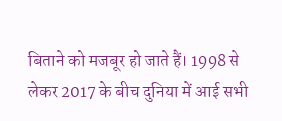बिताने को मजबूर हो जाते हैं। 1998 से लेकर 2017 के बीच दुनिया में आई सभी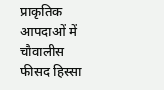प्राकृतिक आपदाओं में चौवालीस फीसद हिस्सा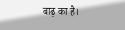बाढ़ का है।